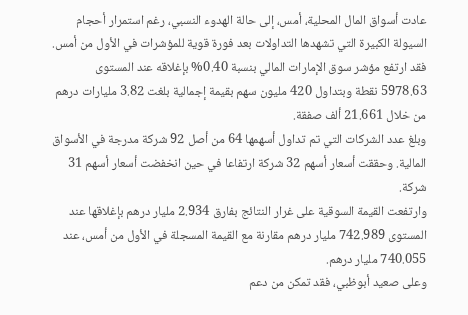عادت أسواق المال المحلية، أمس، إلى حالة الهدوء النسبي، رغم استمرار أحجام السيولة الكبيرة التي تشهدها التداولات بعد فورة قوية للمؤشرات في الأول من أمس.
فقد ارتفع مؤشر سوق الإمارات المالي بنسبة 0.40% بإغلاقه عند المستوى 5978.63 نقطة وبتداول 420 مليون سهم بقيمة إجمالية بلغت 3.82 مليارات درهم من خلال 21.661 ألف صفقة.
وبلغ عدد الشركات التي تم تداول أسهمها 64 من أصل 92 شركة مدرجة في الأسواق المالية. وحققت أسعار أسهم 32 شركة ارتفاعا في حين انخفضت أسعار أسهم 31 شركة.
وارتفعت القيمة السوقية على غرار النتائج بفارق 2.934 مليار درهم بإغلاقها عند المستوى 742.989 مليار درهم مقارنة مع القيمة المسجلة في الأول من أمس، عند 740.055 مليار درهم.
وعلى صعيد أبوظبي، فقد تمكن من دعم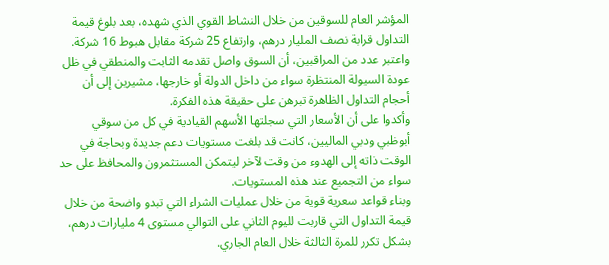المؤشر العام للسوقين من خلال النشاط القوي الذي شهده، بعد بلوغ قيمة التداول قرابة نصف المليار درهم، وارتفاع 25 شركة مقابل هبوط 16 شركة.
واعتبر عدد من المراقبين، أن السوق واصل تقدمه الثابت والمنطقي في ظل عودة السيولة المنتظرة سواء من داخل الدولة أو خارجها، مشيرين إلى أن أحجام التداول الظاهرة تبرهن على حقيقة هذه الفكرة.
وأكدوا على أن الأسعار التي سجلتها الأسهم القيادية في كل من سوقي أبوظبي ودبي الماليين، كانت قد بلغت مستويات دعم جديدة وبحاجة في الوقت ذاته إلى الهدوء من وقت لآخر ليتمكن المستثمرون والمحافظ على حد سواء من التجميع عند هذه المستويات.
وبناء قواعد سعرية قوية من خلال عمليات الشراء التي تبدو واضحة من خلال قيمة التداول التي قاربت لليوم الثاني على التوالي مستوى 4 مليارات درهم، بشكل تكرر للمرة الثالثة خلال العام الجاري.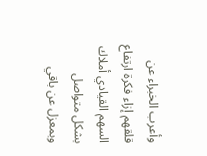وأعرب الخبراء عن قلقهم إزاء فكرة ارتفاع السهم القيادي أملاك بشكل متواصل وبمعزل عن باقي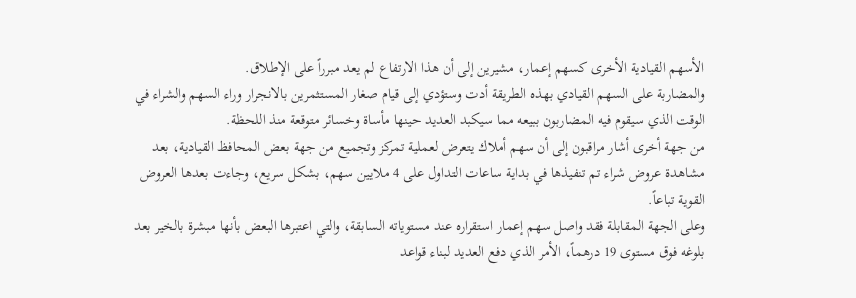الأسهم القيادية الأخرى كسهم إعمار، مشيرين إلى أن هذا الارتفاع لم يعد مبرراً على الإطلاق.
والمضاربة على السهم القيادي بهذه الطريقة أدت وستؤدي إلى قيام صغار المستثمرين بالانجرار وراء السهم والشراء في الوقت الذي سيقوم فيه المضاربون ببيعه مما سيكبد العديد حينها مأساة وخسائر متوقعة منذ اللحظة.
من جهة أخرى أشار مراقبون إلى أن سهم أملاك يتعرض لعملية تمركز وتجميع من جهة بعض المحافظ القيادية، بعد مشاهدة عروض شراء تم تنفيذها في بداية ساعات التداول على 4 ملايين سهم، بشكل سريع، وجاءت بعدها العروض القوية تباعاً.
وعلى الجهة المقابلة فقد واصل سهم إعمار استقراره عند مستوياته السابقة، والتي اعتبرها البعض بأنها مبشرة بالخير بعد بلوغه فوق مستوى 19 درهماً، الأمر الذي دفع العديد لبناء قواعد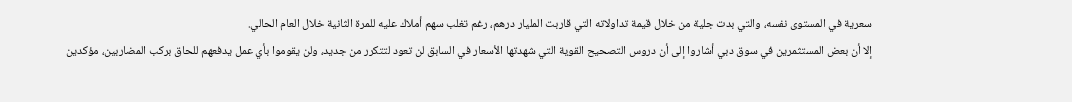سعرية في المستوى نفسه، والتي بدت جلية من خلال قيمة تداولاته التي قاربت المليار درهم، رغم تغلب سهم أملاك عليه للمرة الثانية خلال العام الحالي.
إلا أن بعض المستثمرين في سوق دبي أشاروا إلى أن دروس التصحيح القوية التي شهدتها الأسعار في السابق لن تعود لتتكرر من جديد، ولن يقوموا بأي عمل يدفعهم للحاق بركب المضاربين، مؤكدين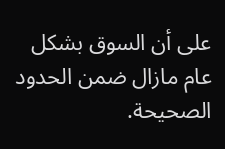على أن السوق بشكل عام مازال ضمن الحدود الصحيحة.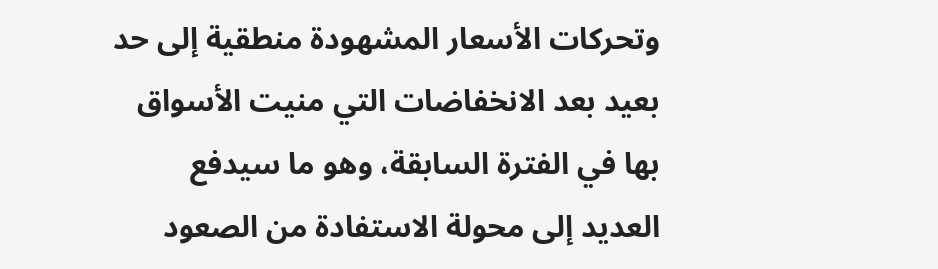وتحركات الأسعار المشهودة منطقية إلى حد بعيد بعد الانخفاضات التي منيت الأسواق بها في الفترة السابقة، وهو ما سيدفع العديد إلى محولة الاستفادة من الصعود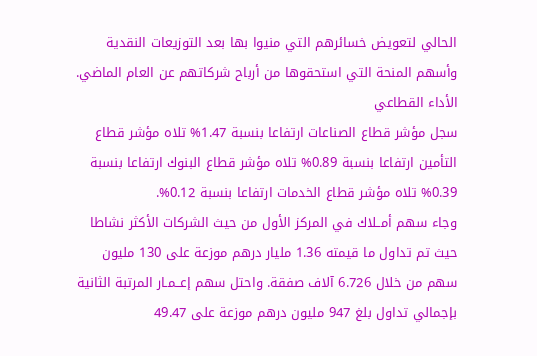الحالي لتعويض خسائرهم التي منيوا بها بعد التوزيعات النقدية وأسهم المنحة التي استحقوها من أرباح شركاتهم عن العام الماضي.
الأداء القطاعي
سجل مؤشر قطاع الصناعات ارتفاعا بنسبة 1.47% تلاه مؤشر قطاع التأمين ارتفاعا بنسبة 0.89% تلاه مؤشر قطاع البنوك ارتفاعا بنسبة 0.39% تلاه مؤشر قطاع الخدمات ارتفاعا بنسبة 0.12%.
وجاء سهم أمــلاك في المركز الأول من حيث الشركات الأكثر نشاطا حيث تم تداول ما قيمته 1.36 مليار درهم موزعة على 130 مليون سهم من خلال 6.726 آلاف صفقة. واحتل سهم إعــمـار المرتبة الثانية بإجمالي تداول بلغ 947 مليون درهم موزعة على 49.47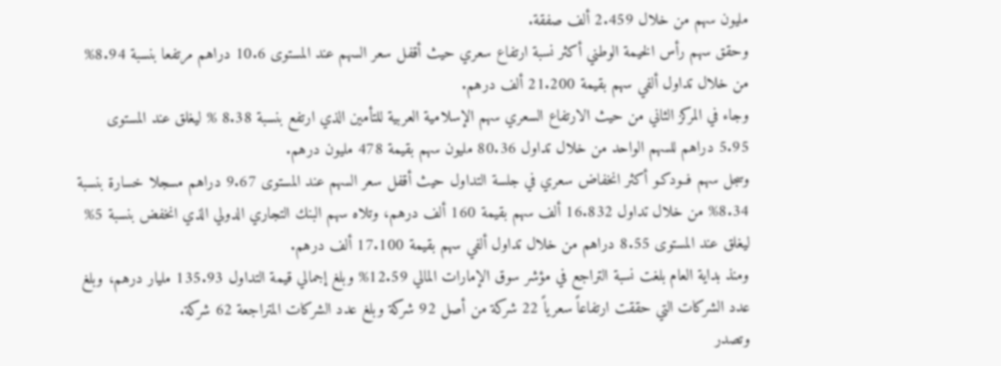مليون سهم من خلال 2.459 ألف صفقة.
وحقق سهم رأس الخيمة الوطني أكثر نسبة ارتفاع سعري حيث أقفل سعر السهم عند المستوى 10.6 دراهم مرتفعا بنسبة 8.94% من خلال تداول ألفي سهم بقيمة 21.200 ألف درهم.
وجاء في المركز الثاني من حيث الارتفاع السعري سهم الإسلامية العربية للتأمين الذي ارتفع بنسبة 8.38 % ليغلق عند المستوى 5.95 دراهم للسهم الواحد من خلال تداول 80.36 مليون سهم بقيمة 478 مليون درهم.
وسجل سهم فــودكـو أكثر انخفاض سعري في جلسة التداول حيث أقفل سعر السهم عند المستوى 9.67 دراهم مسجلا خسارة بنسبة 8.34% من خلال تداول 16.832 ألف سهم بقيمة 160 ألف درهم، وتلاه سهم البنك التجاري الدولي الذي انخفض بنسبة 5% ليغلق عند المستوى 8.55 دراهم من خلال تداول ألفي سهم بقيمة 17.100 ألف درهم.
ومنذ بداية العام بلغت نسبة التراجع في مؤشر سوق الإمارات المالي 12.59% وبلغ إجمالي قيمة التداول 135.93 مليار درهم، وبلغ عدد الشركات التي حققت ارتفاعاً سعرياً 22 شركة من أصل 92 شركة وبلغ عدد الشركات المتراجعة 62 شركة.
وتصدر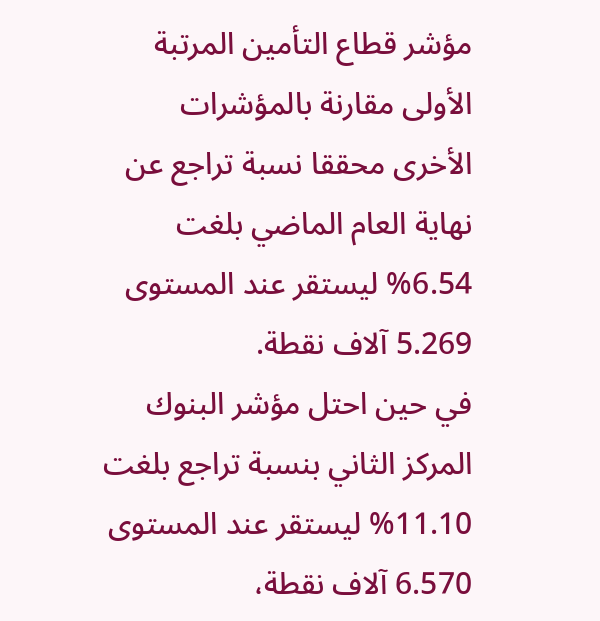مؤشر قطاع التأمين المرتبة الأولى مقارنة بالمؤشرات الأخرى محققا نسبة تراجع عن نهاية العام الماضي بلغت 6.54% ليستقر عند المستوى 5.269 آلاف نقطة.
في حين احتل مؤشر البنوك المركز الثاني بنسبة تراجع بلغت 11.10% ليستقر عند المستوى 6.570 آلاف نقطة،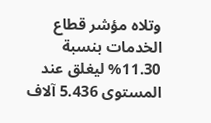وتلاه مؤشر قطاع الخدمات بنسبة 11.30% ليغلق عند المستوى 5.436 آلاف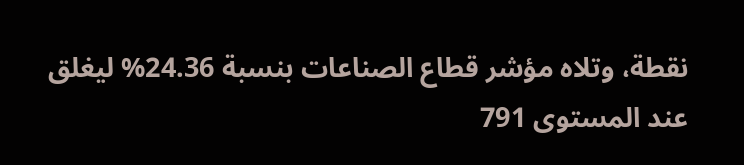نقطة، وتلاه مؤشر قطاع الصناعات بنسبة 24.36% ليغلق عند المستوى 791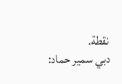نقطة.
دبي سمير حماد: